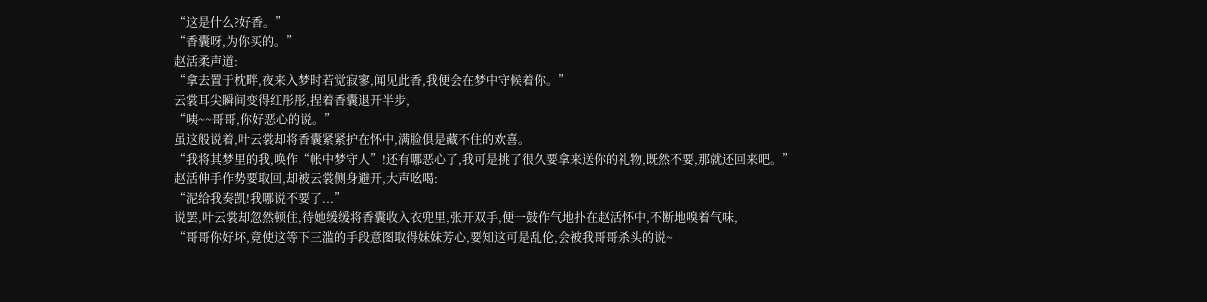“这是什么?好香。”
“香囊呀,为你买的。”
赵活柔声道:
“拿去置于枕畔,夜来入梦时若觉寂寥,闻见此香,我便会在梦中守候着你。”
云裳耳尖瞬间变得红彤彤,捏着香囊退开半步,
“咦~~哥哥,你好恶心的说。”
虽这般说着,叶云裳却将香囊紧紧护在怀中,满脸俱是藏不住的欢喜。
“我将其梦里的我,唤作“帐中梦守人”!还有哪恶心了,我可是挑了很久要拿来送你的礼物,既然不要,那就还回来吧。”
赵活伸手作势要取回,却被云裳侧身避开,大声吆喝:
“泥给我奏凯!我哪说不要了...”
说罢,叶云裳却忽然顿住,待她缓缓将香囊收入衣兜里,张开双手,便一鼓作气地扑在赵活怀中,不断地嗅着气味,
“哥哥你好坏,竟使这等下三滥的手段意图取得妹妹芳心,要知这可是乱伦,会被我哥哥杀头的说~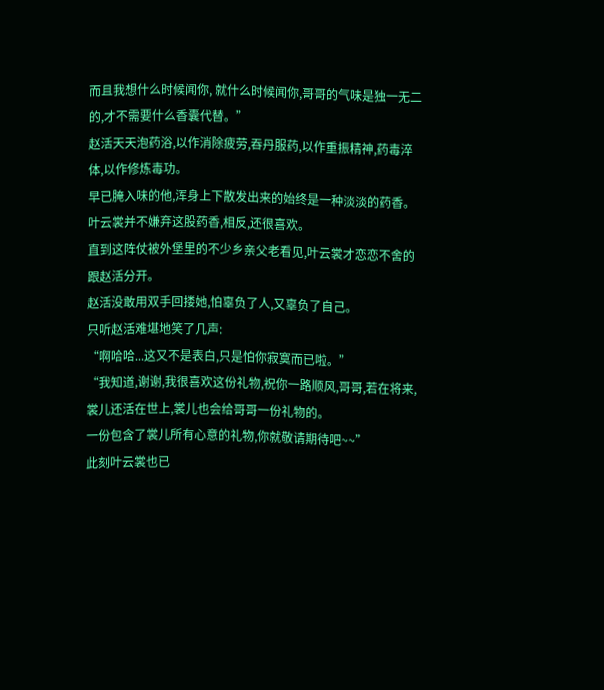而且我想什么时候闻你, 就什么时候闻你,哥哥的气味是独一无二的,才不需要什么香囊代替。”
赵活天天泡药浴,以作消除疲劳,吞丹服药,以作重振精神,药毒淬体,以作修炼毒功。
早已腌入味的他,浑身上下散发出来的始终是一种淡淡的药香。
叶云裳并不嫌弃这股药香,相反,还很喜欢。
直到这阵仗被外堡里的不少乡亲父老看见,叶云裳才恋恋不舍的跟赵活分开。
赵活没敢用双手回搂她,怕辜负了人,又辜负了自己。
只听赵活难堪地笑了几声:
“啊哈哈...这又不是表白,只是怕你寂寞而已啦。”
“我知道,谢谢,我很喜欢这份礼物,祝你一路顺风,哥哥,若在将来,裳儿还活在世上,裳儿也会给哥哥一份礼物的。
一份包含了裳儿所有心意的礼物,你就敬请期待吧~~”
此刻叶云裳也已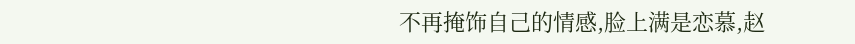不再掩饰自己的情感,脸上满是恋慕,赵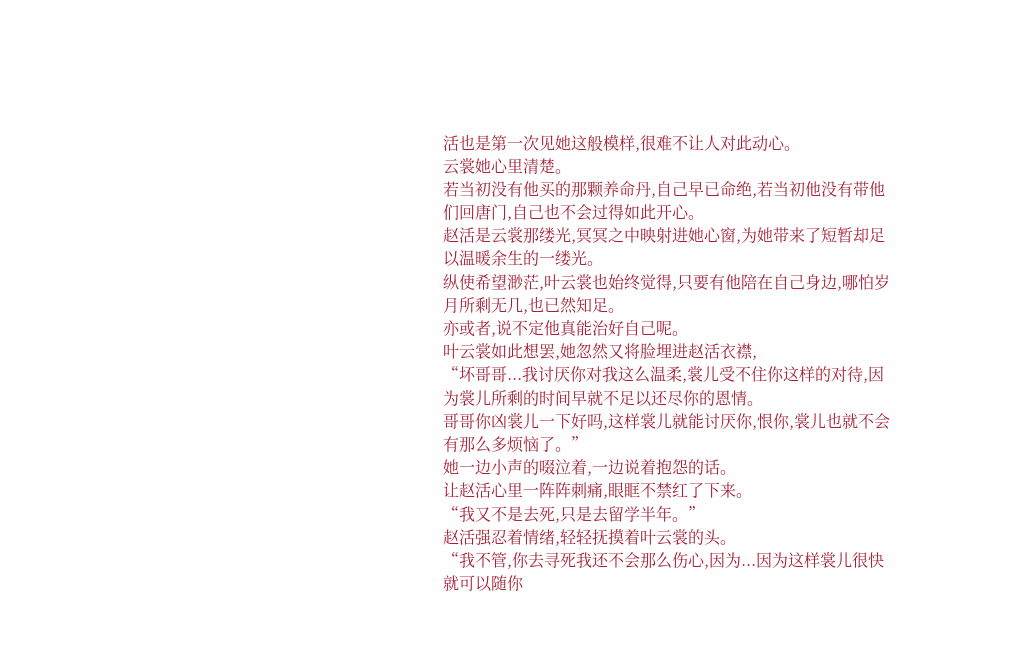活也是第一次见她这般模样,很难不让人对此动心。
云裳她心里清楚。
若当初没有他买的那颗养命丹,自己早已命绝,若当初他没有带他们回唐门,自己也不会过得如此开心。
赵活是云裳那缕光,冥冥之中映射进她心窗,为她带来了短暂却足以温暖余生的一缕光。
纵使希望渺茫,叶云裳也始终觉得,只要有他陪在自己身边,哪怕岁月所剩无几,也已然知足。
亦或者,说不定他真能治好自己呢。
叶云裳如此想罢,她忽然又将脸埋进赵活衣襟,
“坏哥哥...我讨厌你对我这么温柔,裳儿受不住你这样的对待,因为裳儿所剩的时间早就不足以还尽你的恩情。
哥哥你凶裳儿一下好吗,这样裳儿就能讨厌你,恨你,裳儿也就不会有那么多烦恼了。”
她一边小声的啜泣着,一边说着抱怨的话。
让赵活心里一阵阵刺痛,眼眶不禁红了下来。
“我又不是去死,只是去留学半年。”
赵活强忍着情绪,轻轻抚摸着叶云裳的头。
“我不管,你去寻死我还不会那么伤心,因为...因为这样裳儿很快就可以随你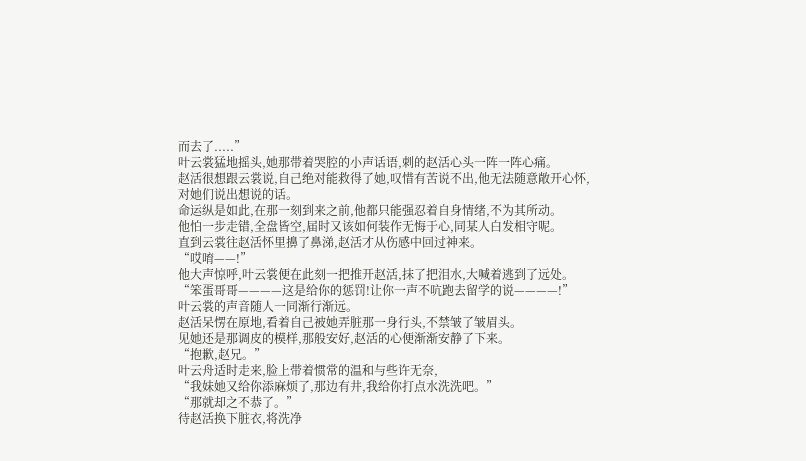而去了.....”
叶云裳猛地摇头,她那带着哭腔的小声话语,刺的赵活心头一阵一阵心痛。
赵活很想跟云裳说,自己绝对能救得了她,叹惜有苦说不出,他无法随意敞开心怀,对她们说出想说的话。
命运纵是如此,在那一刻到来之前,他都只能强忍着自身情绪,不为其所动。
他怕一步走错,全盘皆空,届时又该如何装作无悔于心,同某人白发相守呢。
直到云裳往赵活怀里擤了鼻涕,赵活才从伤感中回过神来。
“哎唷——!”
他大声惊呼,叶云裳便在此刻一把推开赵活,抹了把泪水,大喊着逃到了远处。
“笨蛋哥哥————这是给你的惩罚!让你一声不吭跑去留学的说————!”
叶云裳的声音随人一同渐行渐远。
赵活呆愣在原地,看着自己被她弄脏那一身行头,不禁皱了皱眉头。
见她还是那调皮的模样,那般安好,赵活的心便渐渐安静了下来。
“抱歉,赵兄。”
叶云舟适时走来,脸上带着惯常的温和与些许无奈,
“我妹她又给你添麻烦了,那边有井,我给你打点水洗洗吧。”
“那就却之不恭了。”
待赵活换下脏衣,将洗净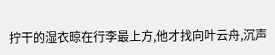拧干的湿衣晾在行李最上方,他才找向叶云舟,沉声